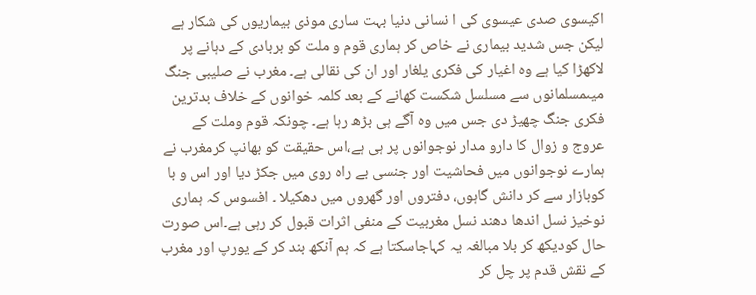اکیسوی صدی عیسوی کی ا نسانی دنیا بہت ساری موذی بیماریوں کی شکار ہے لیکن جس شدید بیماری نے خاص کر ہماری قوم و ملت کو بربادی کے دہانے پر لاکھڑا کیا ہے وہ اغیار کی فکری یلغار اور ان کی نقالی ہے۔ مغرب نے صلیبی جنگ میںمسلمانوں سے مسلسل شکست کھانے کے بعد کلمہ خوانوں کے خلاف بدترین فکری جنگ چھیڑ دی جس میں وہ آگے ہی بڑھ رہا ہے۔ چونکہ قوم وملت کے عروج و زوال کا دارو مدار نوجوانوں پر ہی ہے،اس حقیقت کو بھانپ کرمغرب نے ہمارے نوجوانوں میں فحاشیت اور جنسی بے راہ روی میں جکڑ دیا اور اس و با کوبازار سے کر دانش گاہوں، دفتروں اور گھروں میں دھکیلا ۔ افسوس کہ ہماری نوخیز نسل اندھا دھند نسل مغربیت کے منفی اثرات قبول کر رہی ہے۔اس صورت حال کودیکھ کر بلا مبالغہ یہ کہاجاسکتا ہے کہ ہم آنکھ بند کر کے یورپ اور مغرب کے نقش قدم پر چل کر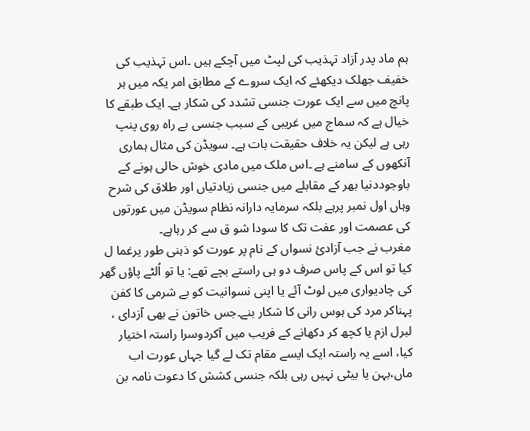ہم ماد پدر آزاد تہذیب کی لپٹ میں آچکے ہیں ۔اس تہذیب کی خفیف جھلک دیکھئے کہ ایک سروے کے مطابق امر یکہ میں ہر پانچ میں سے ایک عورت جنسی تشدد کی شکار ہے۔ ایک طبقے کا خیال ہے کہ سماج میں غریبی کے سبب جنسی بے راہ روی پنپ رہی ہے لیکن یہ خلاف حقیقت بات ہے۔ سویڈن کی مثال ہماری آنکھوں کے سامنے ہے ۔اس ملک میں مادی خوش حالی ہونے کے باوجوددنیا بھر کے مقابلے میں جنسی زیادتیاں اور طلاق کی شرح وہاں اول نمبر پرہے بلکہ سرمایہ دارانہ نظام سویڈن میں عورتوں کی عصمت اور عفت تک کا سودا شو ق سے کر رہاہے۔
مغرب نے جب آزادیٔ نسواں کے نام پر عورت کو ذہنی طور یرغما ل کیا تو اس کے پاس صرف دو ہی راستے بچے تھے: یا تو اُلٹے پاؤں گھر کی چادیواری میں لوٹ آئے یا اپنی نسوانیت کو بے شرمی کا کفن پہناکر مرد کی ہوس رانی کا شکار بنے۔جس خاتون نے بھی آزدای ، لبرل ازم یا کچھ کر دکھانے کے فریب میں آکردوسرا راستہ اختیار کیا، اسے یہ راستہ ایک ایسے مقام تک لے گیا جہاں عورت اب ماں،بہن یا بیٹی نہیں رہی بلکہ جنسی کشش کا دعوت نامہ بن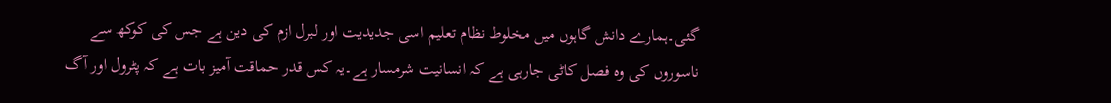گئی۔ہمارے دانش گاہوں میں مخلوط نظام تعلیم اسی جدیدیت اور لبرل ازم کی دین ہے جس کی کوکھ سے ناسوروں کی وہ فصل کاٹی جارہی ہے کہ انسانیت شرمسار ہے۔یہ کس قدر حماقت آمیز بات ہے کہ پٹرول اور آگ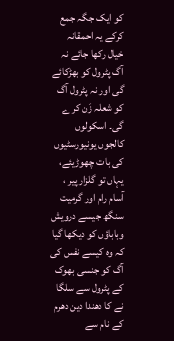کو ایک جگہ جمع کرکے یہ احمقانہ خیال رکھا جائے نہ آگ پٹرول کو بھڑکائے گی اور نہ پٹرول آگ کو شعلہ زَن کر ے گی۔ اسکولوں کالجوں یونیورسٹیوں کی بات چھوڑیئے، یہاں تو گلزار پیر ، آسام رام اور گرمیت سنگھ جیسے درویش وباباؤں کو دیکھا گیا کہ وہ کیسے نفس کی آگ کو جنسی بھوک کے پٹرول سے سلگا نے کا دھندا دین دھرم کے نام سے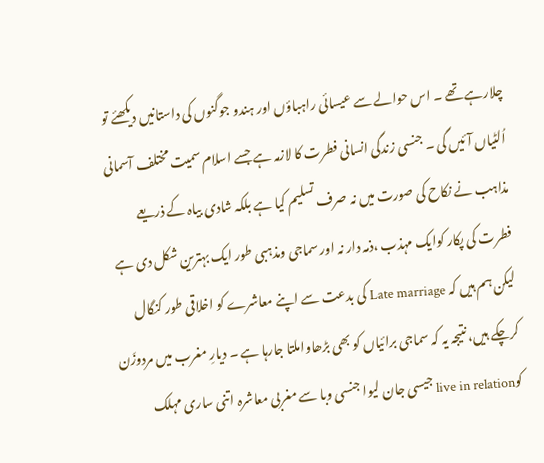چلارہے تھے ۔ اس حوالے سے عیسائی راہباؤں اور ہندو جوگنوں کی داستانیں دیکھئے تو اُلٹیاں آئیں گی ۔ جنسی زندگی انسانی فطرت کا لازمہ ہے جسے اسلام سمیت مختلف آسمانی مذاہب نے نکاح کی صورت میں نہ صرف تسلیم کیا ہے بلکہ شادی بیاہ کے ذریعے فطرت کی پکار کوایک مہذب ،ذمہ دار نہ اور سماجی ومذہبی طور ایک بہترین شکل دی ہے لیکن ہم ہیں کہ Late marriage کی بدعت سے اپنے معاشرے کو اخلاقی طور کنگال کرچکے ہیں، نتیجہ یہ کہ سماجی برائیاں کو بھی بڑھاواملتا جارہا ہے ۔ دیارِ مغرب میں مردوزَن کوlive in relation جیسی جان لیوا جنسی وبا سے مغربی معاشرہ اتنی ساری مہلک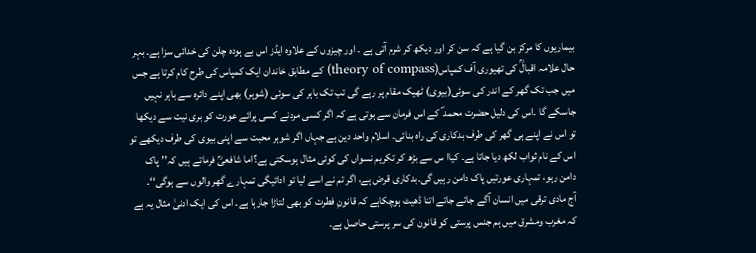بیماریوں کا مرکز بن گیا ہے کہ سن کر اور دیکھ کر شرم آتی ہے ۔ اور چیزوں کے علاوہ ایڈز اس بے ہودہ چلن کی خدائی سزا ہے۔ بہر حال علامہ اقبالؒ کی تھیوری آف کمپاس(theory of compass) کے مطابق خاندان ایک کمپاس کی طرح کام کرتا ہے جس میں جب تک گھر کے اندر کی سوئی(بیوی) ٹھیک مقام پر رہے گی تب تک باہر کی سوئی (شوہر) بھی اپنے دائرہ سے باہر نہیں جاسکے گا ۔اس کی دلیل حضرت محمد ؐ کے اس فرمان سے ہوتی ہے کہ اگر کسی مردنے کسی پرائے عورت کو بری نیت سے دیکھا تو اس نے اپنے ہی گھر کی طرف بدکاری کی راہ بنائی۔ اسلام واحد دین ہے جہاں اگر شوہر محبت سے اپنی بیوی کی طرف دیکھے تو اس کے نام ثواب لکھ دیا جاتا ہے۔ کیاا س سے بڑھ کر تکریم نسواں کی کوئی مثال ہوسکتی ہے؟اما شافعیؒ فرماتے ہیں کہ’’ پاک دامن رہو، تمہاری عورتیں پاک دامن رہیں گی۔بدکاری قرض ہے، اگر تم نے اسے لیا تو ادائیگی تمہارے گھر والوں سے ہوگی‘‘۔
آج مادی ترقی میں انسان آگے جاتے جاتے اتنا ڈھیٹ ہوچکاہے کہ قانونِ فطرت کو بھی لتاڑا جارہا ہے۔ اس کی ایک ادنیٰ مثال یہ ہے کہ مغرب ومشرق میں ہم جنس پرستی کو قانون کی سر پرستی حاصل ہے۔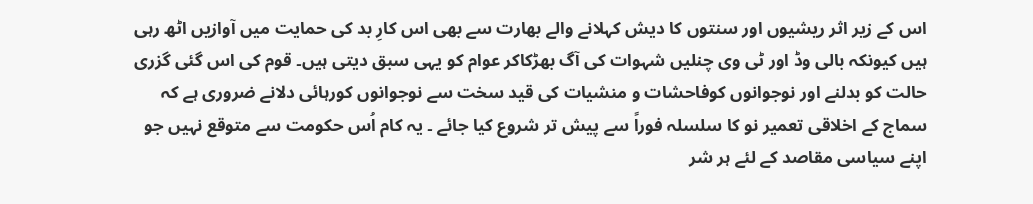اس کے زیر اثر ریشیوں اور سنتوں کا دیش کہلانے والے بھارت سے بھی اس کارِ بد کی حمایت میں آوازیں اٹھ رہی ہیں کیونکہ بالی وڈ اور ٹی وی چنلیں شہوات کی آگ بھڑکاکر عوام کو یہی سبق دیتی ہیں۔ قوم کی اس گئی گزری حالت کو بدلنے اور نوجوانوں کوفاحشات و منشیات کی قید سخت سے نوجوانوں کورہائی دلانے ضروری ہے کہ سماج کے اخلاقی تعمیر نو کا سلسلہ فوراً سے پیش تر شروع کیا جائے ۔ یہ کام اُس حکومت سے متوقع نہیں جو اپنے سیاسی مقاصد کے لئے ہر شر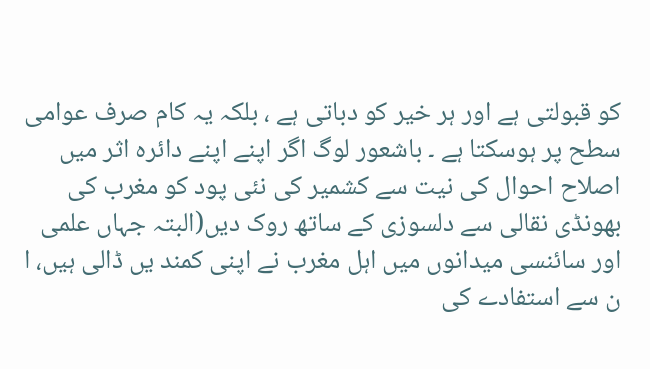کو قبولتی ہے اور ہر خیر کو دباتی ہے ، بلکہ یہ کام صرف عوامی سطح پر ہوسکتا ہے ۔ باشعور لوگ اگر اپنے اپنے دائرہ اثر میں اصلاح احوال کی نیت سے کشمیر کی نئی پود کو مغرب کی بھونڈی نقالی سے دلسوزی کے ساتھ روک دیں(البتہ جہاں علمی اور سائنسی میدانوں میں اہل مغرب نے اپنی کمند یں ڈالی ہیں، ا ن سے استفادے کی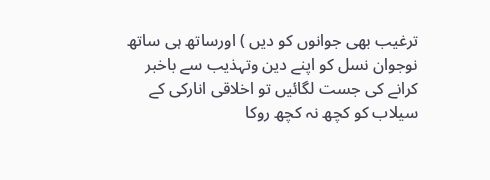ترغیب بھی جوانوں کو دیں ) اورساتھ ہی ساتھ نوجوان نسل کو اپنے دین وتہذیب سے باخبر کرانے کی جست لگائیں تو اخلاقی انارکی کے سیلاب کو کچھ نہ کچھ روکا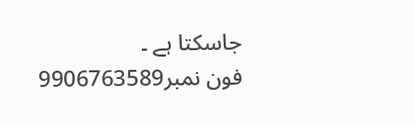جاسکتا ہے ۔
فون نمبر9906763589